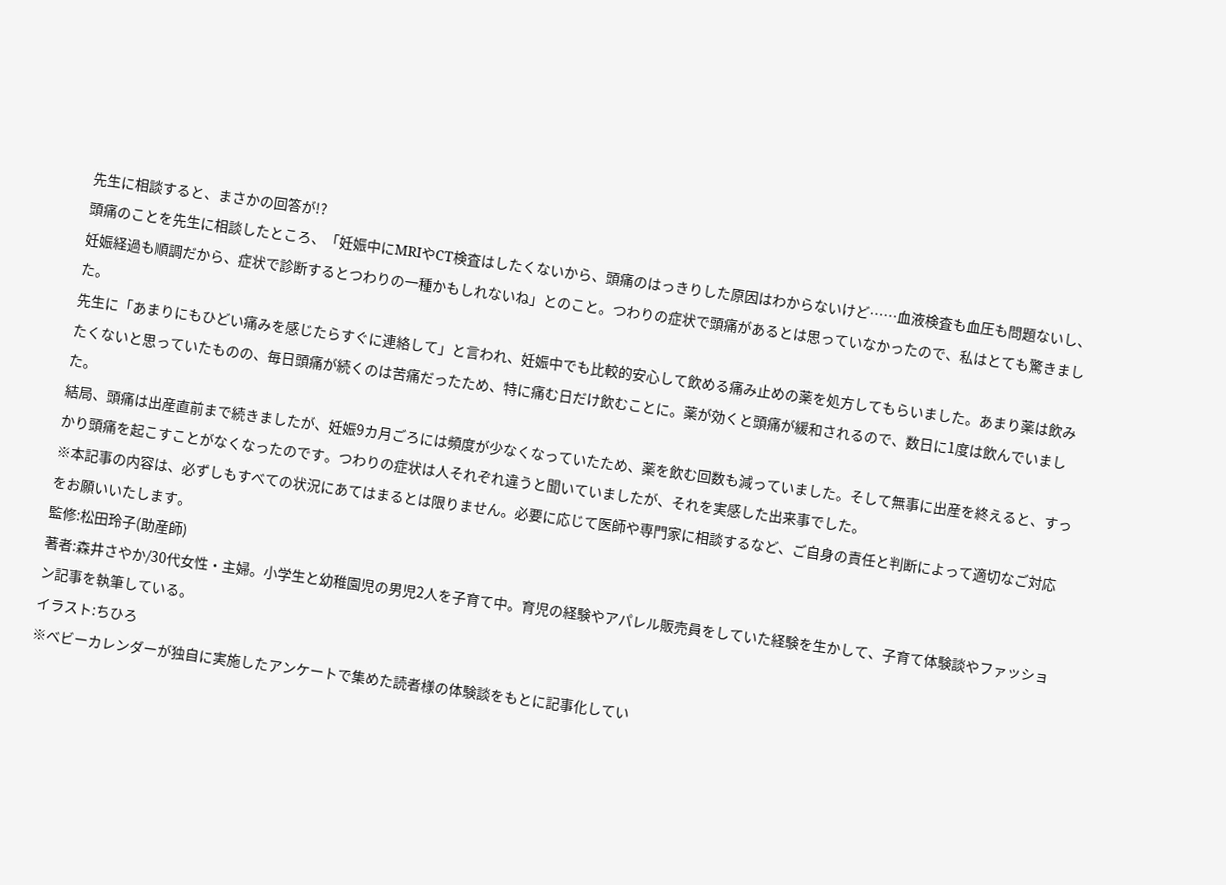先生に相談すると、まさかの回答が!?
頭痛のことを先生に相談したところ、「妊娠中にMRIやCT検査はしたくないから、頭痛のはっきりした原因はわからないけど……血液検査も血圧も問題ないし、妊娠経過も順調だから、症状で診断するとつわりの一種かもしれないね」とのこと。つわりの症状で頭痛があるとは思っていなかったので、私はとても驚きました。
先生に「あまりにもひどい痛みを感じたらすぐに連絡して」と言われ、妊娠中でも比較的安心して飲める痛み止めの薬を処方してもらいました。あまり薬は飲みたくないと思っていたものの、毎日頭痛が続くのは苦痛だったため、特に痛む日だけ飲むことに。薬が効くと頭痛が緩和されるので、数日に1度は飲んでいました。
結局、頭痛は出産直前まで続きましたが、妊娠9カ月ごろには頻度が少なくなっていたため、薬を飲む回数も減っていました。そして無事に出産を終えると、すっかり頭痛を起こすことがなくなったのです。つわりの症状は人それぞれ違うと聞いていましたが、それを実感した出来事でした。
※本記事の内容は、必ずしもすべての状況にあてはまるとは限りません。必要に応じて医師や専門家に相談するなど、ご自身の責任と判断によって適切なご対応をお願いいたします。
監修:松田玲子(助産師)
著者:森井さやか/30代女性・主婦。小学生と幼稚園児の男児2人を子育て中。育児の経験やアパレル販売員をしていた経験を生かして、子育て体験談やファッション記事を執筆している。
イラスト:ちひろ
※ベビーカレンダーが独自に実施したアンケートで集めた読者様の体験談をもとに記事化してい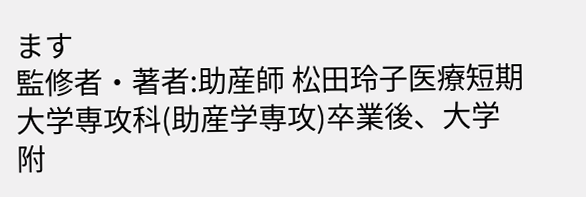ます
監修者・著者:助産師 松田玲子医療短期大学専攻科(助産学専攻)卒業後、大学附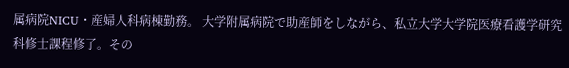属病院NICU・産婦人科病棟勤務。 大学附属病院で助産師をしながら、私立大学大学院医療看護学研究科修士課程修了。その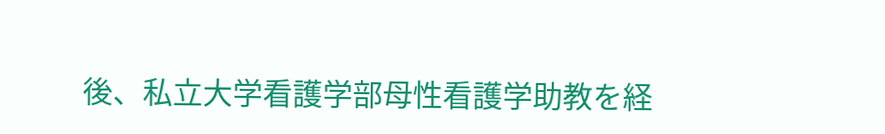後、私立大学看護学部母性看護学助教を経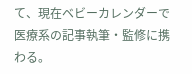て、現在ベビーカレンダーで医療系の記事執筆・監修に携わる。